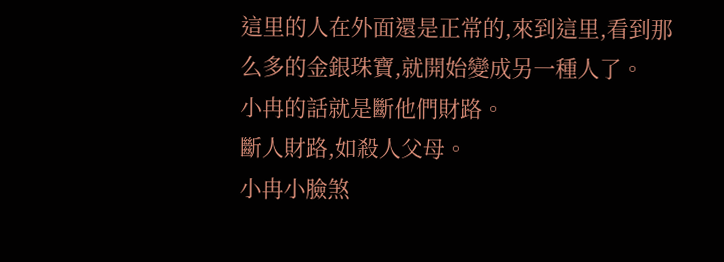這里的人在外面還是正常的,來到這里,看到那么多的金銀珠寶,就開始變成另一種人了。
小冉的話就是斷他們財路。
斷人財路,如殺人父母。
小冉小臉煞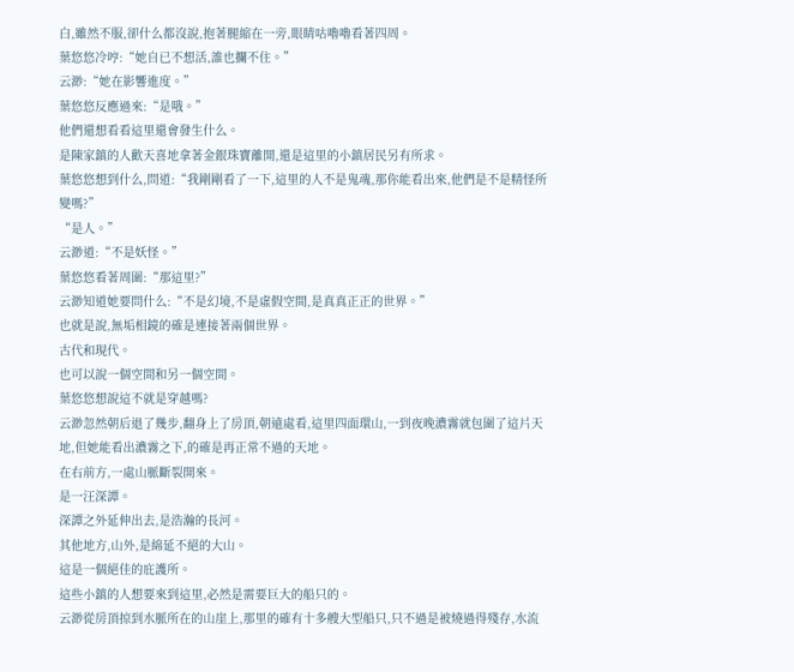白,雖然不服,卻什么都沒說,抱著腿縮在一旁,眼睛咕嚕嚕看著四周。
葉悠悠冷哼:“她自已不想活,誰也攔不住。”
云渺:“她在影響進度。”
葉悠悠反應過來:“是哦。”
他們還想看看這里還會發生什么。
是陳家鎮的人歡天喜地拿著金銀珠寶離開,還是這里的小鎮居民另有所求。
葉悠悠想到什么,問道:“我剛剛看了一下,這里的人不是鬼魂,那你能看出來,他們是不是精怪所變嗎?”
“是人。”
云渺道:“不是妖怪。”
葉悠悠看著周圍:“那這里?”
云渺知道她要問什么:“不是幻境,不是虛假空間,是真真正正的世界。”
也就是說,無垢相鏡的確是連接著兩個世界。
古代和現代。
也可以說一個空間和另一個空間。
葉悠悠想說這不就是穿越嗎?
云渺忽然朝后退了幾步,翻身上了房頂,朝遠處看,這里四面環山,一到夜晚濃霧就包圍了這片天地,但她能看出濃霧之下,的確是再正常不過的天地。
在右前方,一處山脈斷裂開來。
是一汪深譚。
深譚之外延伸出去,是浩瀚的長河。
其他地方,山外,是綿延不絕的大山。
這是一個絕佳的庇護所。
這些小鎮的人想要來到這里,必然是需要巨大的船只的。
云渺從房頂掠到水脈所在的山崖上,那里的確有十多艘大型船只,只不過是被燒過得殘存,水流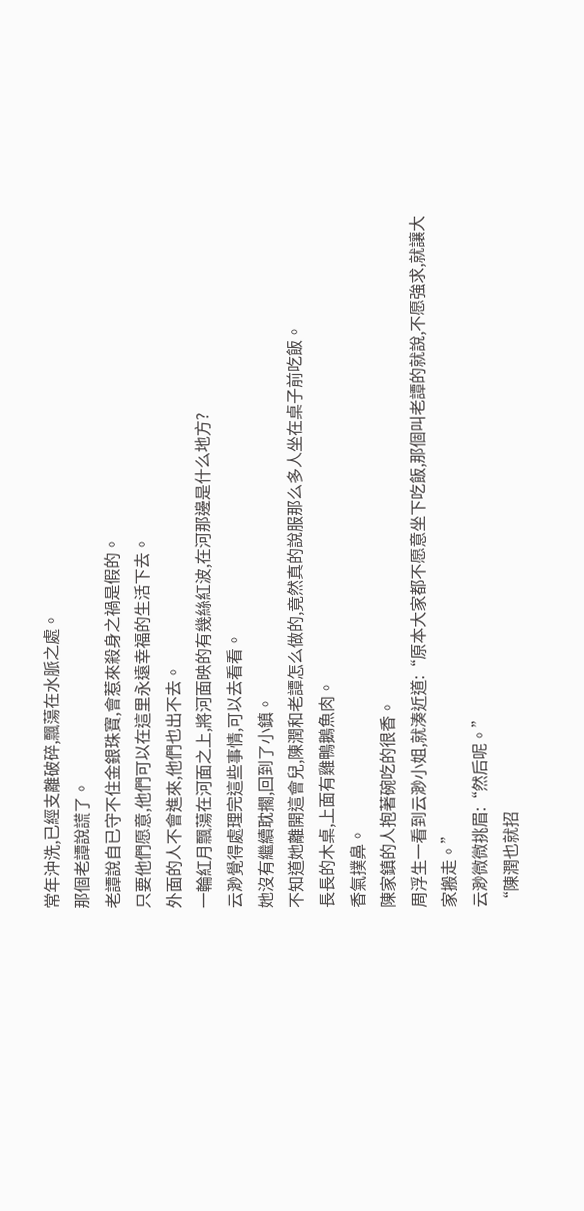常年沖洗,已經支離破碎,飄蕩在水脈之處。
那個老譚說謊了。
老譚說自已守不住金銀珠寶,會惹來殺身之禍是假的。
只要他們愿意,他們可以在這里永遠幸福的生活下去。
外面的人不會進來,他們也出不去。
一輪紅月飄蕩在河面之上,將河面映的有幾絲紅波,在河那邊是什么地方?
云渺覺得處理完這些事情,可以去看看。
她沒有繼續耽擱,回到了小鎮。
不知道她離開這會兒,陳潤和老譚怎么做的,竟然真的說服那么多人坐在桌子前吃飯。
長長的木桌,上面有雞鴨鵝魚肉。
香氣撲鼻。
陳家鎮的人抱著碗吃的很香。
周浮生一看到云渺小姐,就湊近道:“原本大家都不愿意坐下吃飯,那個叫老譚的就說,不愿強求,就讓大家搬走。”
云渺微微挑眉:“然后呢。”
“陳潤也就招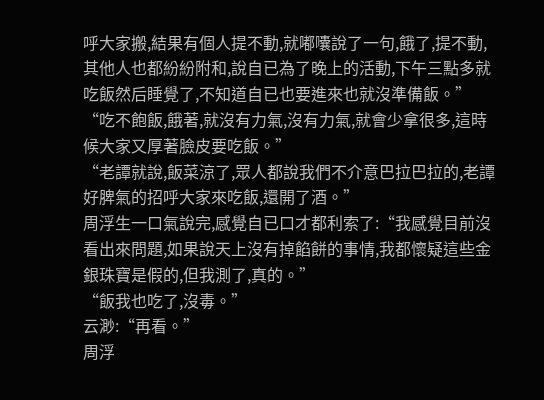呼大家搬,結果有個人提不動,就嘟囔說了一句,餓了,提不動,其他人也都紛紛附和,說自已為了晚上的活動,下午三點多就吃飯然后睡覺了,不知道自已也要進來也就沒準備飯。”
“吃不飽飯,餓著,就沒有力氣,沒有力氣,就會少拿很多,這時候大家又厚著臉皮要吃飯。”
“老譚就說,飯菜涼了,眾人都說我們不介意巴拉巴拉的,老譚好脾氣的招呼大家來吃飯,還開了酒。”
周浮生一口氣說完,感覺自已口才都利索了:“我感覺目前沒看出來問題,如果說天上沒有掉餡餅的事情,我都懷疑這些金銀珠寶是假的,但我測了,真的。”
“飯我也吃了,沒毒。”
云渺:“再看。”
周浮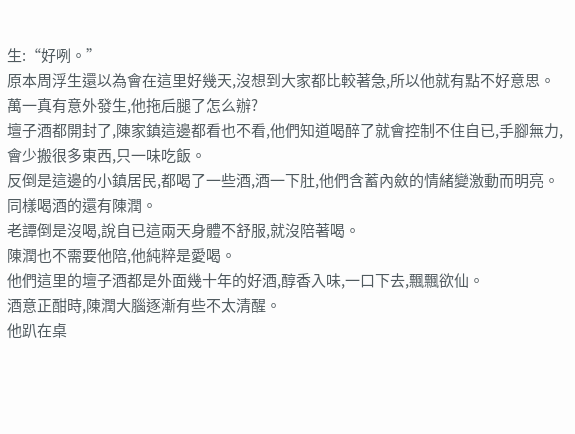生:“好咧。”
原本周浮生還以為會在這里好幾天,沒想到大家都比較著急,所以他就有點不好意思。
萬一真有意外發生,他拖后腿了怎么辦?
壇子酒都開封了,陳家鎮這邊都看也不看,他們知道喝醉了就會控制不住自已,手腳無力,會少搬很多東西,只一味吃飯。
反倒是這邊的小鎮居民,都喝了一些酒,酒一下肚,他們含蓄內斂的情緒變激動而明亮。
同樣喝酒的還有陳潤。
老譚倒是沒喝,說自已這兩天身體不舒服,就沒陪著喝。
陳潤也不需要他陪,他純粹是愛喝。
他們這里的壇子酒都是外面幾十年的好酒,醇香入味,一口下去,飄飄欲仙。
酒意正酣時,陳潤大腦逐漸有些不太清醒。
他趴在桌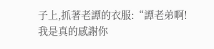子上,抓著老譚的衣服:“譚老弟啊!我是真的感謝你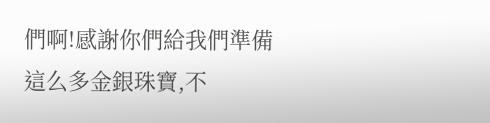們啊!感謝你們給我們準備這么多金銀珠寶,不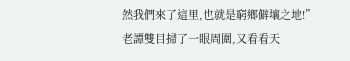然我們來了這里,也就是窮鄉僻壤之地!”
老譚雙目掃了一眼周圍,又看看天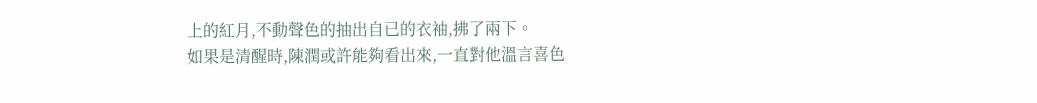上的紅月,不動聲色的抽出自已的衣袖,拂了兩下。
如果是清醒時,陳潤或許能夠看出來,一直對他溫言喜色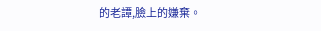的老譚,臉上的嫌棄。